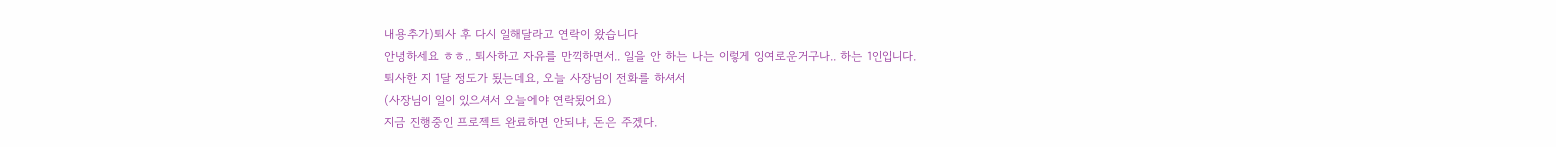내용추가)퇴사 후 다시 일해달라고 연락이 왔습니다
안녕하세요 ㅎㅎ.. 퇴사하고 자유를 만끽하면서.. 일을 안 하는 나는 이렇게 잉여로운거구나.. 하는 1인입니다.
퇴사한 지 1달 정도가 됬는데요, 오늘 사장님이 전화를 하셔서
(사장님이 일이 있으셔서 오늘에야 연락됬어요)
지금 진행중인 프로젝트 완료하면 안되냐, 돈은 주겠다.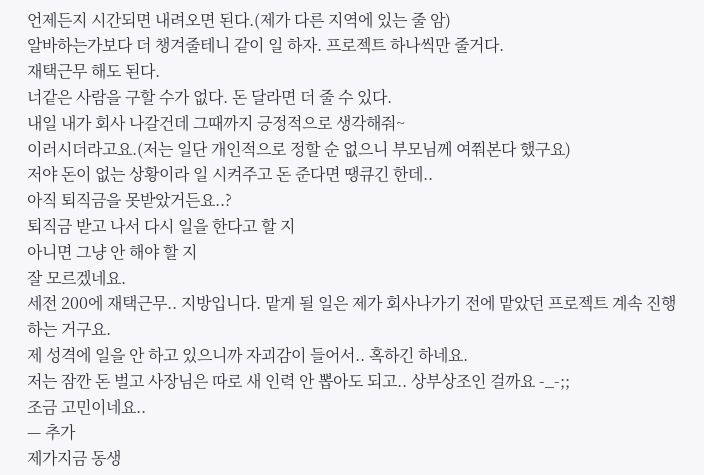언제든지 시간되면 내려오면 된다.(제가 다른 지역에 있는 줄 암)
알바하는가보다 더 챙겨줄테니 같이 일 하자. 프로젝트 하나씩만 줄거다.
재택근무 해도 된다.
너같은 사람을 구할 수가 없다. 돈 달라면 더 줄 수 있다.
내일 내가 회사 나갈건데 그때까지 긍정적으로 생각해줘~
이러시더라고요.(저는 일단 개인적으로 정할 순 없으니 부모님께 여쭤본다 했구요)
저야 돈이 없는 상황이라 일 시켜주고 돈 준다면 땡큐긴 한데..
아직 퇴직금을 못받았거든요..?
퇴직금 받고 나서 다시 일을 한다고 할 지
아니면 그냥 안 해야 할 지
잘 모르겠네요.
세전 200에 재택근무.. 지방입니다. 맡게 될 일은 제가 회사나가기 전에 맡았던 프로젝트 계속 진행하는 거구요.
제 성격에 일을 안 하고 있으니까 자괴감이 들어서.. 혹하긴 하네요.
저는 잠깐 돈 벌고 사장님은 따로 새 인력 안 뽑아도 되고.. 상부상조인 걸까요 -_-;;
조금 고민이네요..
— 추가
제가지금 동생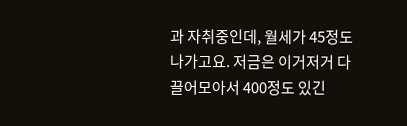과 자취중인데, 월세가 45정도 나가고요. 저금은 이거저거 다 끌어모아서 400정도 있긴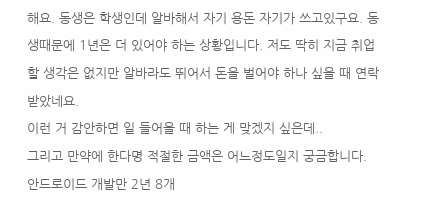해요. 동생은 학생인데 알바해서 자기 용돈 자기가 쓰고있구요. 동생때문에 1년은 더 있어야 하는 상황입니다. 저도 딱히 지금 취업할 생각은 없지만 알바라도 뛰어서 돈을 벌어야 하나 싶을 때 연락받았네요.
이런 거 감안하면 일 들어올 때 하는 게 맞겠지 싶은데..
그리고 만약에 한다명 적절한 금액은 어느정도일지 궁금합니다. 안드로이드 개발만 2년 8개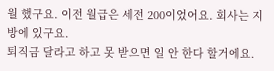월 했구요. 이전 월급은 세전 200이었어요. 회사는 지방에 있구요.
퇴직금 달라고 하고 못 받으면 일 안 한다 할거에요.